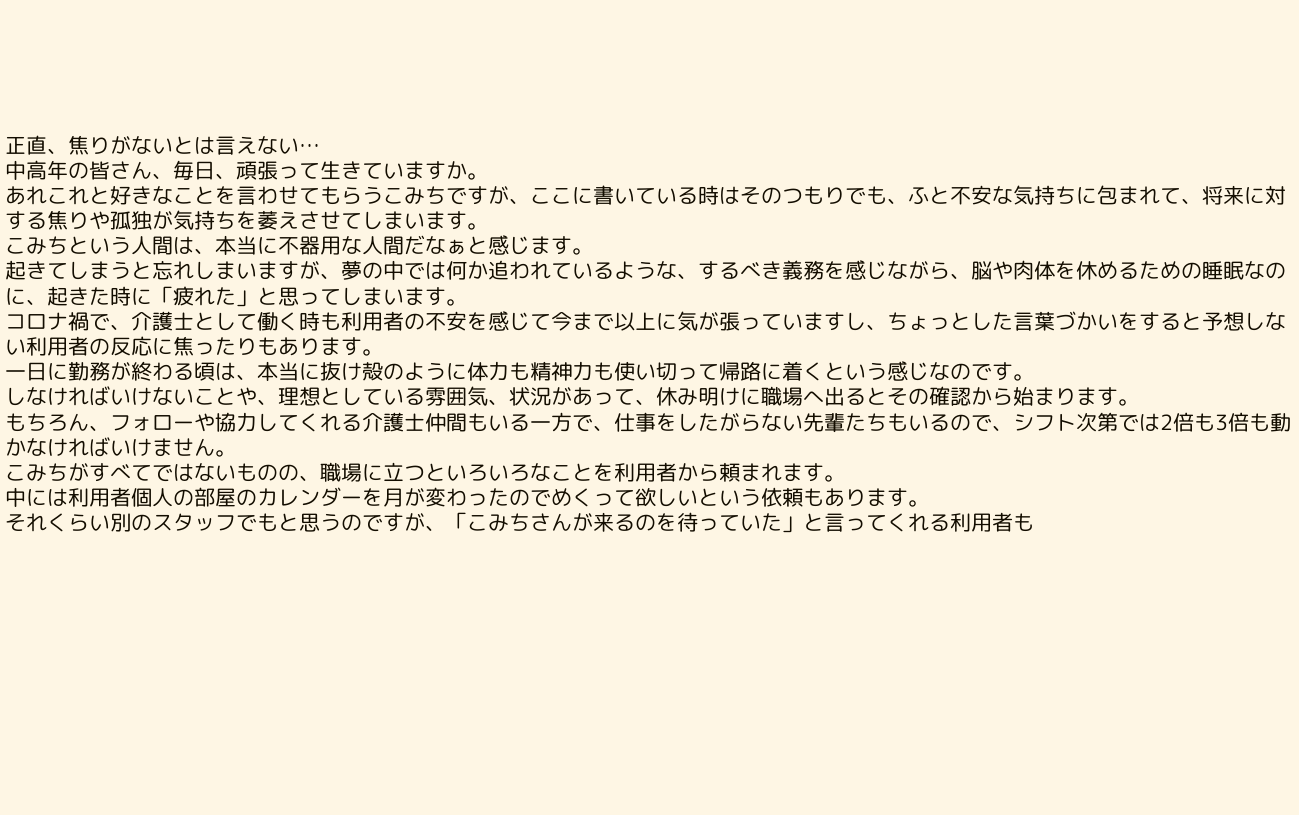正直、焦りがないとは言えない…
中高年の皆さん、毎日、頑張って生きていますか。
あれこれと好きなことを言わせてもらうこみちですが、ここに書いている時はそのつもりでも、ふと不安な気持ちに包まれて、将来に対する焦りや孤独が気持ちを萎えさせてしまいます。
こみちという人間は、本当に不器用な人間だなぁと感じます。
起きてしまうと忘れしまいますが、夢の中では何か追われているような、するべき義務を感じながら、脳や肉体を休めるための睡眠なのに、起きた時に「疲れた」と思ってしまいます。
コロナ禍で、介護士として働く時も利用者の不安を感じて今まで以上に気が張っていますし、ちょっとした言葉づかいをすると予想しない利用者の反応に焦ったりもあります。
一日に勤務が終わる頃は、本当に抜け殻のように体力も精神力も使い切って帰路に着くという感じなのです。
しなければいけないことや、理想としている雰囲気、状況があって、休み明けに職場へ出るとその確認から始まります。
もちろん、フォローや協力してくれる介護士仲間もいる一方で、仕事をしたがらない先輩たちもいるので、シフト次第では2倍も3倍も動かなければいけません。
こみちがすべてではないものの、職場に立つといろいろなことを利用者から頼まれます。
中には利用者個人の部屋のカレンダーを月が変わったのでめくって欲しいという依頼もあります。
それくらい別のスタッフでもと思うのですが、「こみちさんが来るのを待っていた」と言ってくれる利用者も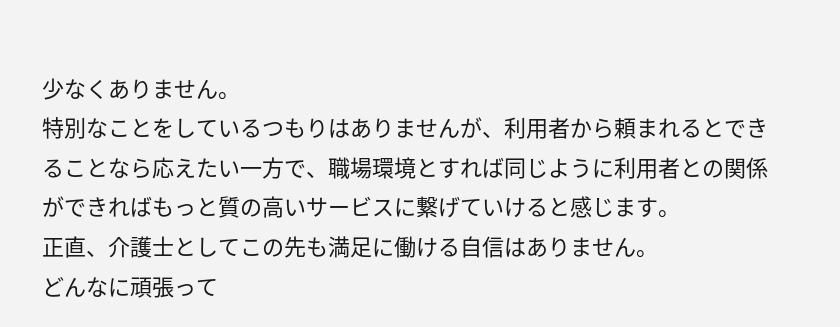少なくありません。
特別なことをしているつもりはありませんが、利用者から頼まれるとできることなら応えたい一方で、職場環境とすれば同じように利用者との関係ができればもっと質の高いサービスに繋げていけると感じます。
正直、介護士としてこの先も満足に働ける自信はありません。
どんなに頑張って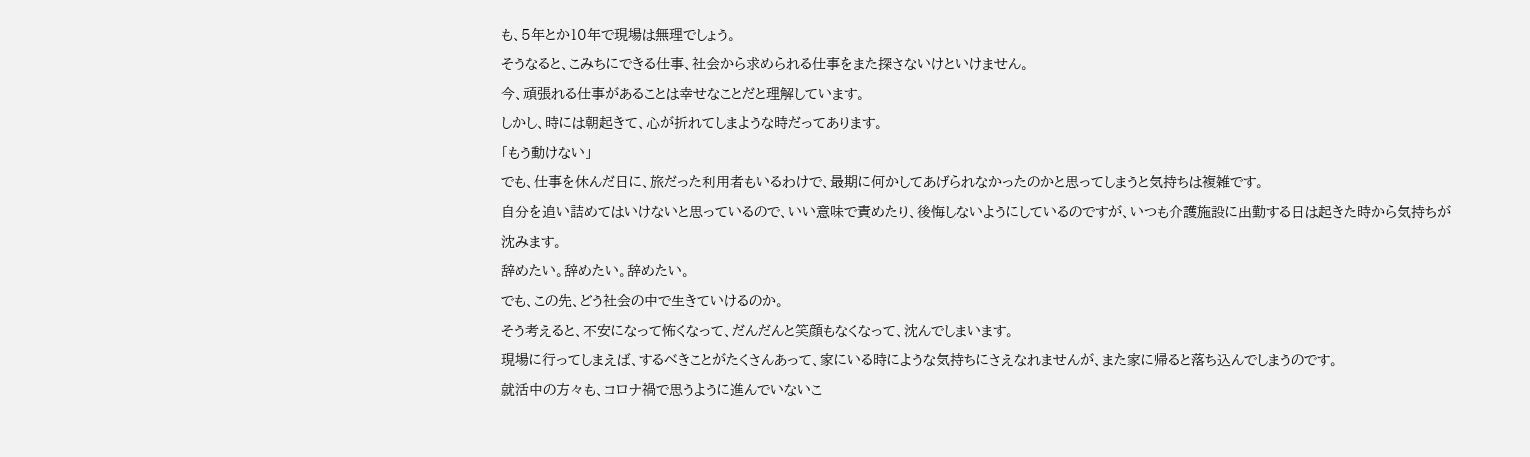も、5年とか10年で現場は無理でしょう。
そうなると、こみちにできる仕事、社会から求められる仕事をまた探さないけといけません。
今、頑張れる仕事があることは幸せなことだと理解しています。
しかし、時には朝起きて、心が折れてしまような時だってあります。
「もう動けない」
でも、仕事を休んだ日に、旅だった利用者もいるわけで、最期に何かしてあげられなかったのかと思ってしまうと気持ちは複雑です。
自分を追い詰めてはいけないと思っているので、いい意味で責めたり、後悔しないようにしているのですが、いつも介護施設に出勤する日は起きた時から気持ちが沈みます。
辞めたい。辞めたい。辞めたい。
でも、この先、どう社会の中で生きていけるのか。
そう考えると、不安になって怖くなって、だんだんと笑顔もなくなって、沈んでしまいます。
現場に行ってしまえば、するべきことがたくさんあって、家にいる時にような気持ちにさえなれませんが、また家に帰ると落ち込んでしまうのです。
就活中の方々も、コロナ禍で思うように進んでいないこ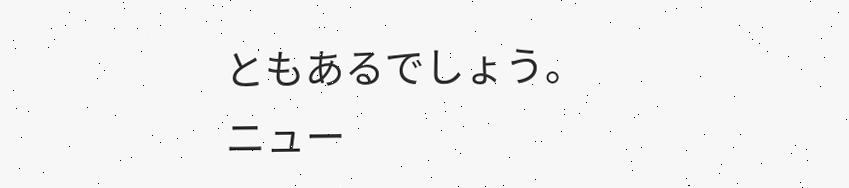ともあるでしょう。
ニュー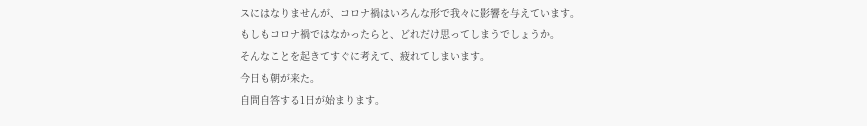スにはなりませんが、コロナ禍はいろんな形で我々に影響を与えています。
もしもコロナ禍ではなかったらと、どれだけ思ってしまうでしょうか。
そんなことを起きてすぐに考えて、疲れてしまいます。
今日も朝が来た。
自問自答する1日が始まります。